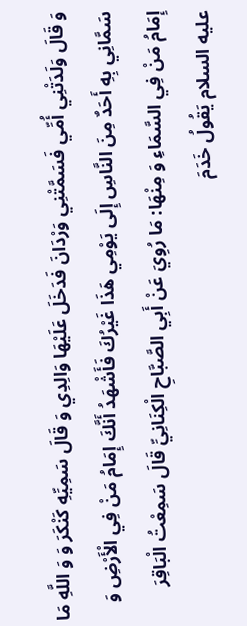وَ قَالَ وَلَدَتْنِي أُمِّي فَسَمَّتْنِي وَرْدَانَ فَدَخَلَ عَلَيْهَا وَالِدِي وَ قَالَ سَمِيِّهِ كَنْكَرَ وَ وَ اللَّهِ مَا سَمَّانِي بِهِ أَحَدٌ مِنَ النَّاسِ إِلَى يَوْمِي هَذَا غَيْرُكَ فَأَشْهَدُ أَنَّكَ إِمَامُ مَنْ فِي الْأَرْضِ وَ إِمَامُ مَنْ فِي السَّمَاءِ وَ مِنْهَا: مَا رُوِيَ عَنْ أَبِي الصَّبَّاحِ الْكِنَانِيِّ قَالَ سَمِعْتُ الْبَاقِرَ عليه السلام يَقُولُ خَدَمَ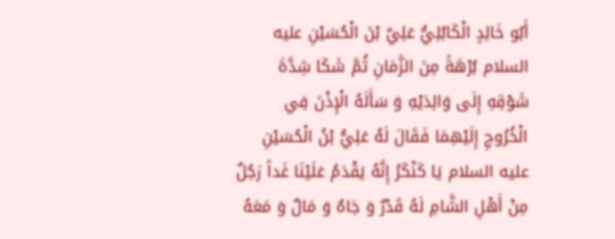أَبُو خَالِدٍ الْكَابُلِيُّ عَلِيَّ بْنَ الْحُسَيْنِ عليه السلام بُرْهَةً مِنَ الزَّمَانِ ثُمَّ شَكَا شِدَّةَ شَوْقِهِ إِلَى وَالِدَيْهِ وَ سَأَلَهُ الْإِذْنَ فِي الْخُرُوجِ إِلَيْهِمَا فَقَالَ لَهُ عَلِيُّ بْنُ الْحُسَيْنِ عليه السلام يَا كَنْكَرُ إِنَّهُ يَقْدَمُ عَلَيْنَا غَداً رَجُلٌ مِنْ أَهْلِ الشَّامِ لَهُ قَدْرٌ وَ جَاهٌ وَ مَالٌ وَ مَعَهُ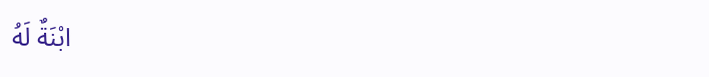ابْنَةٌ لَهُ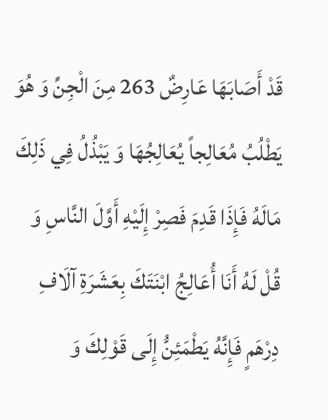قَدْ أَصَابَهَا عَارِضٌ 263 مِنَ الْجِنِّ وَ هُوَ يَطْلُبُ مُعَالِجاً يُعَالِجُهَا وَ يَبْذُلُ فِي ذَلِكَ مَالَهُ فَإِذَا قَدِمَ فَصِرْ إِلَيْهِ أَوَّلَ النَّاسِ وَ قُلْ لَهُ أَنَا أُعَالِجُ ابْنَتَكَ بِعَشَرَةِ آلَافِ دِرْهَمٍ فَإِنَّهُ يَطْمَئِنُّ إِلَى قَوْلِكَ وَ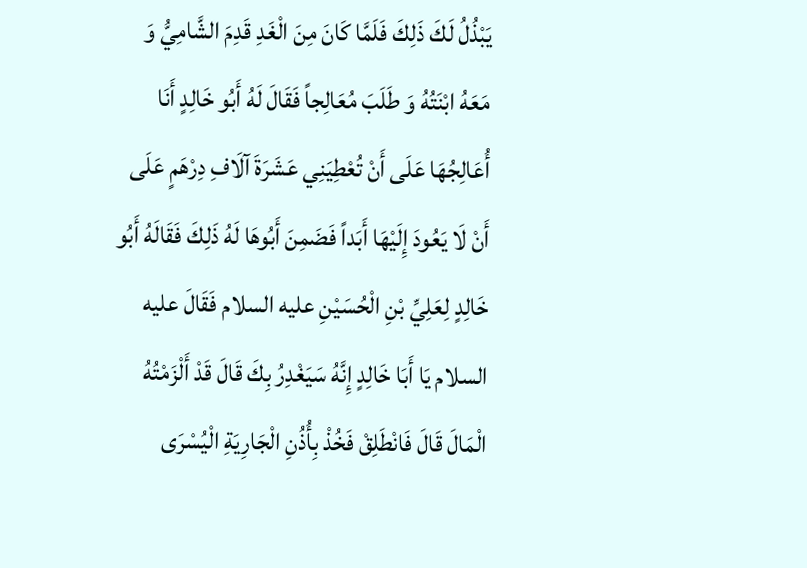يَبْذُلُ لَكَ ذَلِكَ فَلَمَّا كَانَ مِنَ الْغَدِ قَدِمَ الشَّامِيُّ وَ مَعَهُ ابْنَتُهُ وَ طَلَبَ مُعَالِجاً فَقَالَ لَهُ أَبُو خَالِدٍ أَنَا أُعَالِجُهَا عَلَى أَنْ تُعْطِيَنِي عَشَرَةَ آلَافِ دِرْهَمٍ عَلَى أَنْ لَا يَعُودَ إِلَيْهَا أَبَداً فَضَمِنَ أَبُوهَا لَهُ ذَلِكَ فَقَالَهُ أَبُو خَالِدٍ لِعَلِيِّ بْنِ الْحُسَيْنِ عليه السلام فَقَالَ عليه السلام يَا أَبَا خَالِدٍ إِنَّهُ سَيَغْدِرُ بِكَ قَالَ قَدْ أَلْزَمْتُهُ الْمَالَ قَالَ فَانْطَلِقْ فَخُذْ بِأُذُنِ الْجَارِيَةِ الْيُسْرَى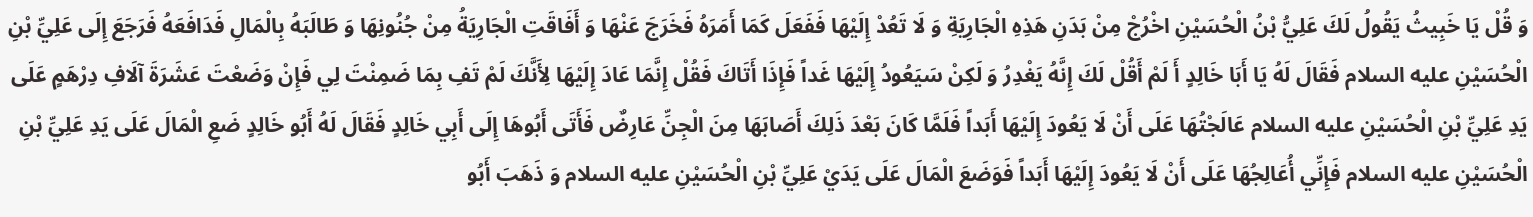وَ قُلْ يَا خَبِيثُ يَقُولُ لَكَ عَلِيُّ بْنُ الْحُسَيْنِ اخْرُجْ مِنْ بَدَنِ هَذِهِ الْجَارِيَةِ وَ لَا تَعُدْ إِلَيْهَا فَفَعَلَ كَمَا أَمَرَهُ فَخَرَجَ عَنْهَا وَ أَفَاقَتِ الْجَارِيَةُ مِنْ جُنُونِهَا وَ طَالَبَهُ بِالْمَالِ فَدَافَعَهُ فَرَجَعَ إِلَى عَلِيِّ بْنِ الْحُسَيْنِ عليه السلام فَقَالَ لَهُ يَا أَبَا خَالِدٍ أَ لَمْ أَقُلْ لَكَ إِنَّهُ يَغْدِرُ وَ لَكِنْ سَيَعُودُ إِلَيْهَا غَداً فَإِذَا أَتَاكَ فَقُلْ إِنَّمَا عَادَ إِلَيْهَا لِأَنَّكَ لَمْ تَفِ بِمَا ضَمِنْتَ لِي فَإِنْ وَضَعْتَ عَشَرَةَ آلَافِ دِرْهَمٍ عَلَى يَدِ عَلِيِّ بْنِ الْحُسَيْنِ عليه السلام عَالَجْتُهَا عَلَى أَنْ لَا يَعُودَ إِلَيْهَا أَبَداً فَلَمَّا كَانَ بَعْدَ ذَلِكَ أَصَابَهَا مِنَ الْجِنِّ عَارِضٌ فَأَتَى أَبُوهَا إِلَى أَبِي خَالِدٍ فَقَالَ لَهُ أَبُو خَالِدٍ ضَعِ الْمَالَ عَلَى يَدِ عَلِيِّ بْنِ الْحُسَيْنِ عليه السلام فَإِنِّي أُعَالِجُهَا عَلَى أَنْ لَا يَعُودَ إِلَيْهَا أَبَداً فَوَضَعَ الْمَالَ عَلَى يَدَيْ عَلِيِّ بْنِ الْحُسَيْنِ عليه السلام وَ ذَهَبَ أَبُو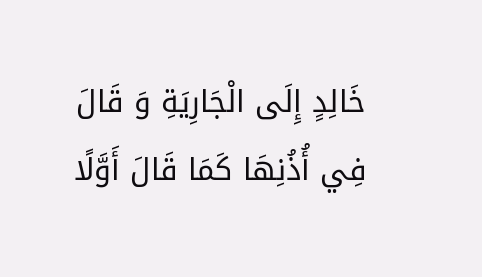خَالِدٍ إِلَى الْجَارِيَةِ وَ قَالَ فِي أُذُنِهَا كَمَا قَالَ أَوَّلًا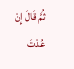ثُمَّ قَالَ إِنْ عُدْتَ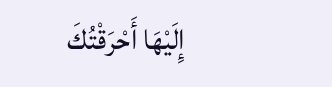إِلَيْهَا أَحْرَقْتُكَ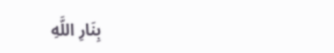بِنَارِ اللَّهِ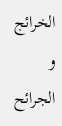الخرائج و الجرائح